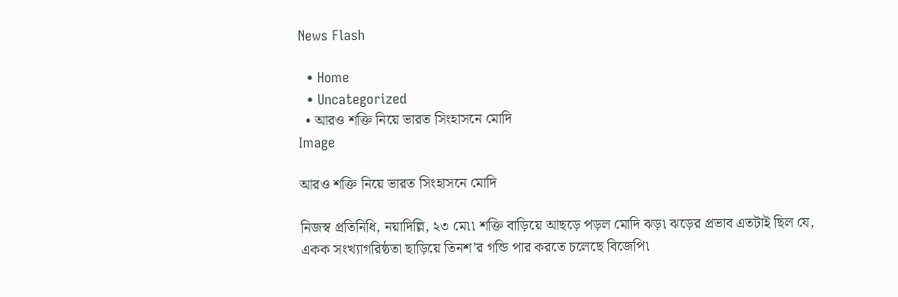News Flash

  • Home
  • Uncategorized
  • আরও শক্তি নিয়ে ভারত সিংহাসনে মোদি
Image

আরও শক্তি নিয়ে ভারত সিংহাসনে মোদি

নিজস্ব প্রতিনিধি, নয়াদিল্লি, ২৩ মে৷৷ শক্তি বাড়িয়ে আছড়ে পড়ল মোদি ঝড়৷ ঝড়ের প্রভাব এতটাই ছিল যে, একক সংখ্যাগরিষ্ঠতা ছাড়িয়ে তিনশ’র গন্ডি পার করতে চলেছে বিজেপি৷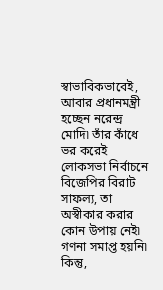স্বাভাবিকভাবেই, আবার প্রধানমন্ত্রী হচ্ছেন নরেন্দ্র মোদি৷ তাঁর কাঁধে ভর করেই লোকসভা নির্বাচনে বিজেপির বিরাট সাফল্য, তা অস্বীকার করার কোন উপায় নেই৷ গণনা সমাপ্ত হয়নি৷ কিন্তু,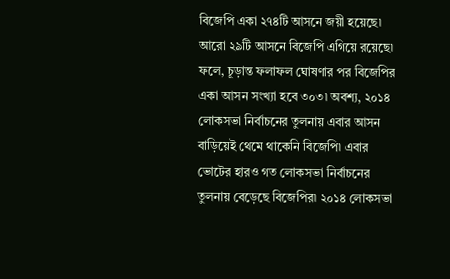বিজেপি একা ২৭৪টি আসনে জয়ী হয়েছে৷ আরো ২৯টি আসনে বিজেপি এগিয়ে রয়েছে৷ ফলে, চূড়ান্ত ফলাফল ঘোষণার পর বিজেপির একা আসন সংখ্যা হবে ৩০৩৷ অবশ্য, ২০১৪ লোকসভা নির্বাচনের তুলনায় এবার আসন বাড়িয়েই থেমে থাকেনি বিজেপি৷ এবার ভোটের হারও গত লোকসভা নির্বাচনের তুলনায় বেড়েছে বিজেপির৷ ২০১৪ লোকসভা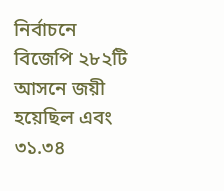নির্বাচনে বিজেপি ২৮২টি আসনে জয়ী হয়েছিল এবং ৩১.৩৪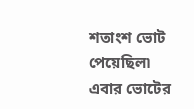শতাংশ ভোট পেয়েছিল৷ এবার ভোটের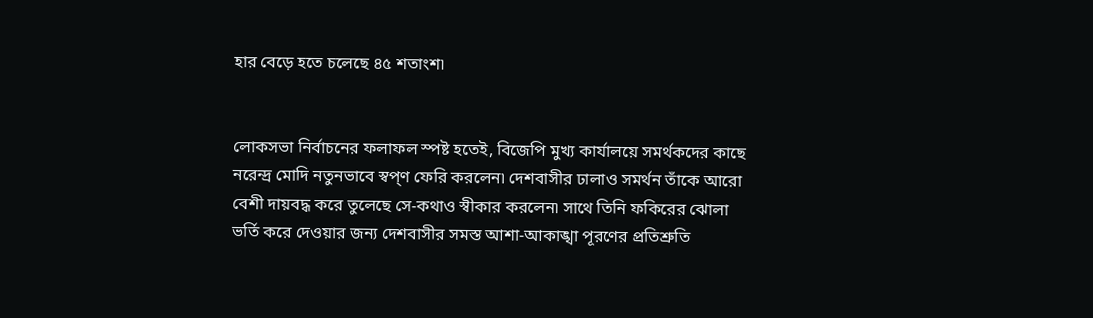হার বেড়ে হতে চলেছে ৪৫ শতাংশ৷


লোকসভা নির্বাচনের ফলাফল স্পষ্ট হতেই, বিজেপি মুখ্য কার্যালয়ে সমর্থকদের কাছে নরেন্দ্র মোদি নতুনভাবে স্বপ্ণ ফেরি করলেন৷ দেশবাসীর ঢালাও সমর্থন তাঁকে আরো বেশী দায়বদ্ধ করে তুলেছে সে-কথাও স্বীকার করলেন৷ সাথে তিনি ফকিরের ঝোলা ভর্তি করে দেওয়ার জন্য দেশবাসীর সমস্ত আশা-আকাঙ্খা পূরণের প্রতিশ্রুতি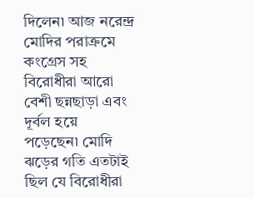দিলেন৷ আজ নরেন্দ্র মোদির পরাক্রমে কংগ্রেস সহ বিরোধীরা আরো বেশী ছন্নছাড়া এবং দূর্বল হয়ে পড়েছেন৷ মোদি ঝড়ের গতি এতটাই ছিল যে বিরোধীরা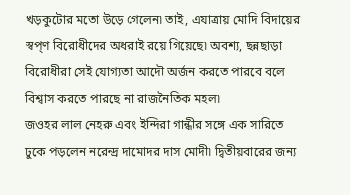খড়কুটোর মতো উড়ে গেলেন৷ তাই, এযাত্রায় মোদি বিদায়ের স্বপ্ণ বিরোধীদের অধরাই রয়ে গিয়েছে৷ অবশ্য, ছন্নছাড়া বিরোধীরা সেই যোগ্যতা আদৌ অর্জন করতে পারবে বলে বিশ্বাস করতে পারছে না রাজনৈতিক মহল৷
জওহর লাল নেহরু এবং ইন্দিরা গান্ধীর সঙ্গে এক সারিতে ঢুকে পড়লেন নরেন্দ্র দামোদর দাস মোদী৷ দ্বিতীয়বারের জন্য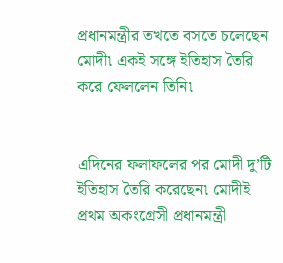প্রধানমন্ত্রীর তখতে বসতে চলেছেন মোদী৷ একই সঙ্গে ইতিহাস তৈরি করে ফেললেন তিনি৷


এদিনের ফলাফলের পর মোদী দু’টি ইতিহাস তৈরি করেছেন৷ মোদীই প্রথম অকংগ্রেসী প্রধানমন্ত্রী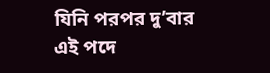যিনি পরপর দু’বার এই পদে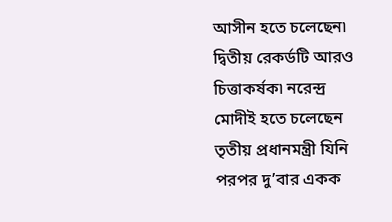আসীন হতে চলেছেন৷ দ্বিতীয় রেকর্ডটি আরও চিত্তাকর্ষক৷ নরেন্দ্র মোদীই হতে চলেছেন তৃতীয় প্রধানমন্ত্রী যিনি পরপর দু’বার একক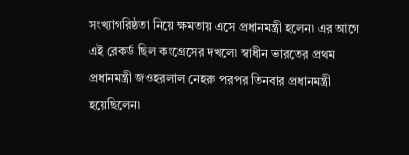সংখ্যাগরিষ্ঠতা নিয়ে ক্ষমতায় এসে প্রধানমন্ত্রী হলেন৷ এর আগে এই রেকর্ড ছিল কংগ্রেসের দখলে৷ স্বাধীন ভারতের প্রথম প্রধানমন্ত্রী জওহরলাল নেহরু পরপর তিনবার প্রধানমন্ত্রী হয়েছিলেন৷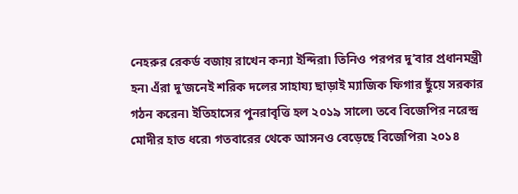নেহরুর রেকর্ড বজায় রাখেন কন্যা ইন্দিরা৷ তিনিও পরপর দু’বার প্রধানমন্ত্রী হন৷ এঁরা দু’জনেই শরিক দলের সাহায্য ছাড়াই ম্যাজিক ফিগার ছুঁয়ে সরকার গঠন করেন৷ ইতিহাসের পুনরাবৃত্তি হল ২০১৯ সালে৷ তবে বিজেপির নরেন্দ্র মোদীর হাত ধরে৷ গতবারের থেকে আসনও বেড়েছে বিজেপির৷ ২০১৪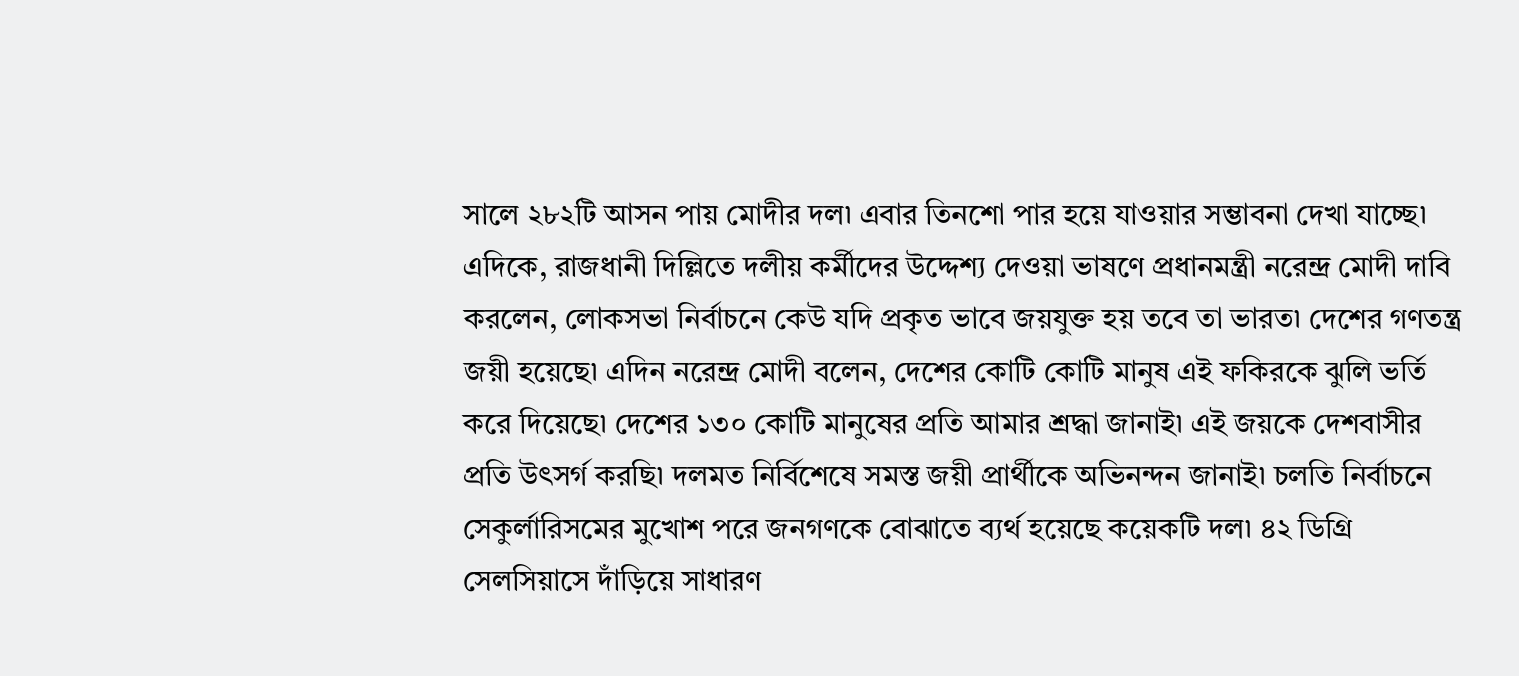সালে ২৮২টি আসন পায় মোদীর দল৷ এবার তিনশো পার হয়ে যাওয়ার সম্ভাবনা দেখা যাচ্ছে৷
এদিকে, রাজধানী দিল্লিতে দলীয় কর্মীদের উদ্দেশ্য দেওয়া ভাষণে প্রধানমন্ত্রী নরেন্দ্র মোদী দাবি করলেন, লোকসভা নির্বাচনে কেউ যদি প্রকৃত ভাবে জয়যুক্ত হয় তবে তা ভারত৷ দেশের গণতন্ত্র জয়ী হয়েছে৷ এদিন নরেন্দ্র মোদী বলেন, দেশের কোটি কোটি মানুষ এই ফকিরকে ঝুলি ভর্তি করে দিয়েছে৷ দেশের ১৩০ কোটি মানুষের প্রতি আমার শ্রদ্ধা জানাই৷ এই জয়কে দেশবাসীর প্রতি উৎসর্গ করছি৷ দলমত নির্বিশেষে সমস্ত জয়ী প্রার্থীকে অভিনন্দন জানাই৷ চলতি নির্বাচনে সেকুর্লারিসমের মুখোশ পরে জনগণকে বোঝাতে ব্যর্থ হয়েছে কয়েকটি দল৷ ৪২ ডিগ্রি সেলসিয়াসে দাঁড়িয়ে সাধারণ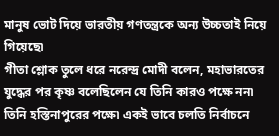মানুষ ভোট দিয়ে ভারতীয় গণতন্ত্রকে অন্য উচ্চতাই নিয়ে গিয়েছে৷
গীতা শ্লোক তুলে ধরে নরেন্দ্র মোদী বলেন, মহাভারতের যুদ্ধের পর কৃষ্ণ বলেছিলেন যে তিনি কারও পক্ষে নন৷ তিনি হস্তিনাপুরের পক্ষে৷ একই ভাবে চলতি নির্বাচনে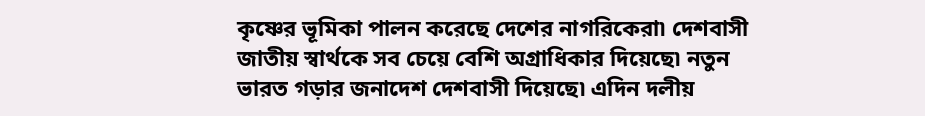কৃষ্ণের ভূমিকা পালন করেছে দেশের নাগরিকেরা৷ দেশবাসী জাতীয় স্বার্থকে সব চেয়ে বেশি অগ্রাধিকার দিয়েছে৷ নতুন ভারত গড়ার জনাদেশ দেশবাসী দিয়েছে৷ এদিন দলীয়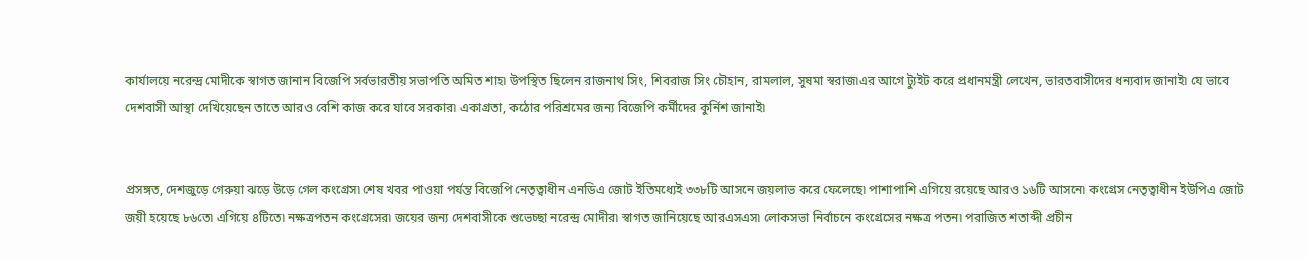কার্যালয়ে নরেন্দ্র মোদীকে স্বাগত জানান বিজেপি সর্বভারতীয় সভাপতি অমিত শাহ৷ উপস্থিত ছিলেন রাজনাথ সিং, শিবরাজ সিং চৌহান, রামলাল, সুষমা স্বরাজ৷এর আগে ট্যুইট করে প্রধানমন্ত্রী লেখেন, ভারতবাসীদের ধন্যবাদ জানাই৷ যে ভাবে দেশবাসী আস্থা দেখিয়েছেন তাতে আরও বেশি কাজ করে যাবে সরকার৷ একাগ্রতা, কঠোর পরিশ্রমের জন্য বিজেপি কর্মীদের কুর্নিশ জানাই৷


প্রসঙ্গত, দেশজুড়ে গেরুয়া ঝড়ে উড়ে গেল কংগ্রেস৷ শেষ খবর পাওয়া পর্যন্ত বিজেপি নেতৃত্বাধীন এনডিএ জোট ইতিমধ্যেই ৩৩৮টি আসনে জয়লাভ করে ফেলেছে৷ পাশাপাশি এগিয়ে রয়েছে আরও ১৬টি আসনে৷ কংগ্রেস নেতৃত্বাধীন ইউপিএ জোট জয়ী হয়েছে ৮৬তে৷ এগিয়ে ৪টিতে৷ নক্ষত্রপতন কংগ্রেসের৷ জয়ের জন্য দেশবাসীকে শুভেচ্ছা নরেন্দ্র মোদীর৷ স্বাগত জানিয়েছে আরএসএস৷ লোকসভা নির্বাচনে কংগ্রেসের নক্ষত্র পতন৷ পরাজিত শতাব্দী প্রচীন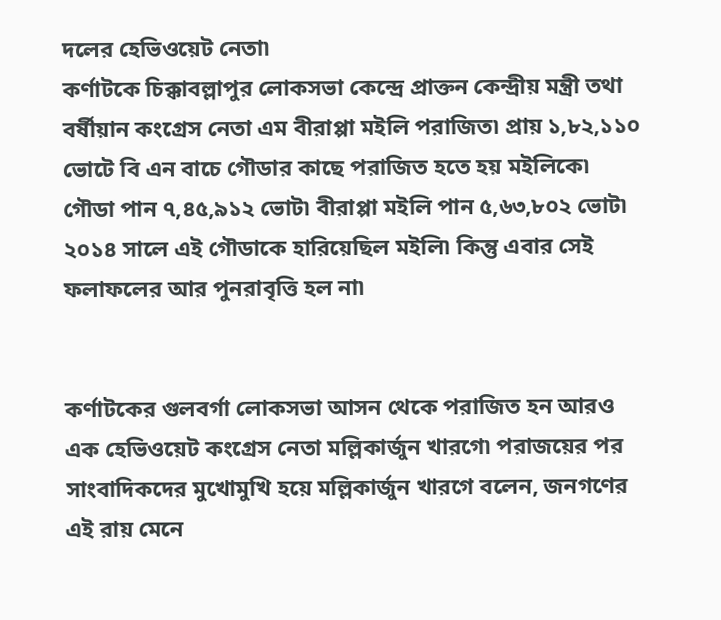দলের হেভিওয়েট নেতা৷
কর্ণাটকে চিক্কাবল্লাপুর লোকসভা কেন্দ্রে প্রাক্তন কেন্দ্রীয় মন্ত্রী তথা বর্ষীয়ান কংগ্রেস নেতা এম বীরাপ্পা মইলি পরাজিত৷ প্রায় ১,৮২,১১০ ভোটে বি এন বাচে গৌডার কাছে পরাজিত হতে হয় মইলিকে৷ গৌডা পান ৭,৪৫,৯১২ ভোট৷ বীরাপ্পা মইলি পান ৫,৬৩,৮০২ ভোট৷ ২০১৪ সালে এই গৌডাকে হারিয়েছিল মইলি৷ কিন্তু এবার সেই ফলাফলের আর পুনরাবৃত্তি হল না৷


কর্ণাটকের গুলবর্গা লোকসভা আসন থেকে পরাজিত হন আরও এক হেভিওয়েট কংগ্রেস নেতা মল্লিকার্জুন খারগে৷ পরাজয়ের পর সাংবাদিকদের মুখোমুখি হয়ে মল্লিকার্জুন খারগে বলেন, জনগণের এই রায় মেনে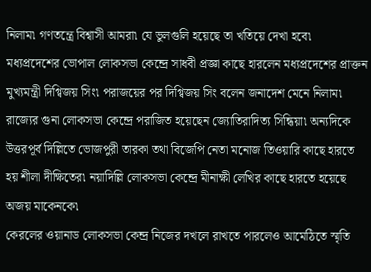নিলাম৷ গণতন্ত্রে বিশ্বাসী আমরা৷ যে ভুলগুলি হয়েছে তা খতিয়ে দেখা হবে৷
মধ্যপ্রদেশের ভোপাল লোকসভা কেন্দ্রে সাধবী প্রজ্ঞা কাছে হারলেন মধ্যপ্রদেশের প্রাক্তন মুখ্যমন্ত্রী দিগ্বিজয় সিং৷ পরাজয়ের পর দিগ্বিজয় সিং বলেন জনাদেশ মেনে নিলাম৷ রাজ্যের গুনা লোকসভা কেন্দ্রে পরাজিত হয়েছেন জ্যোতিরাদিত্য সিন্ধিয়া৷ অন্যদিকে উত্তরপূর্ব দিল্লিতে ভোজপুরী তারকা তথা বিজেপি নেতা মনোজ তিওয়ারি কাছে হারতে হয় শীলা দীক্ষিতের৷ নয়াদিল্লি লোকসভা কেন্দ্রে মীনাক্ষী লেখির কাছে হারতে হয়েছে অজয় মাকেনকে৷
কেরলের ওয়ানাড লোকসভা কেন্দ্র নিজের দখলে রাখতে পারলেও আমেঠিতে স্মৃতি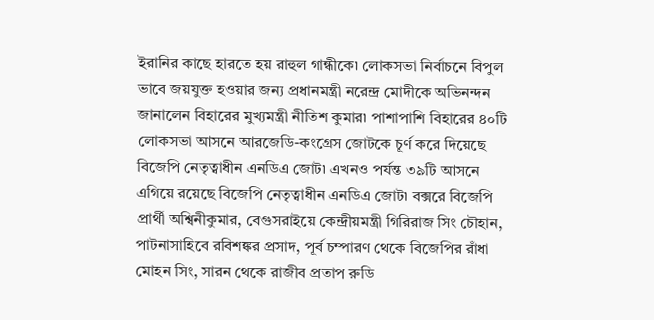ইরানির কাছে হারতে হয় রাহুল গান্ধীকে৷ লোকসভা নির্বাচনে বিপুল ভাবে জয়যুক্ত হওয়ার জন্য প্রধানমন্ত্রী নরেন্দ্র মোদীকে অভিনন্দন জানালেন বিহারের মুখ্যমন্ত্রী নীতিশ কুমার৷ পাশাপাশি বিহারের ৪০টি লোকসভা আসনে আরজেডি-কংগ্রেস জোটকে চূর্ণ করে দিয়েছে বিজেপি নেতৃত্বাধীন এনডিএ জোট৷ এখনও পর্যন্ত ৩৯টি আসনে এগিয়ে রয়েছে বিজেপি নেতৃত্বাধীন এনডিএ জোট৷ বক্সরে বিজেপি প্রার্থী অশ্বিনীকুমার, বেগুসরাইয়ে কেন্দ্রীয়মন্ত্রী গিরিরাজ সিং চৌহান, পাটনাসাহিবে রবিশঙ্কর প্রসাদ, পূর্ব চম্পারণ থেকে বিজেপির রাঁধা মোহন সিং, সারন থেকে রাজীব প্রতাপ রুডি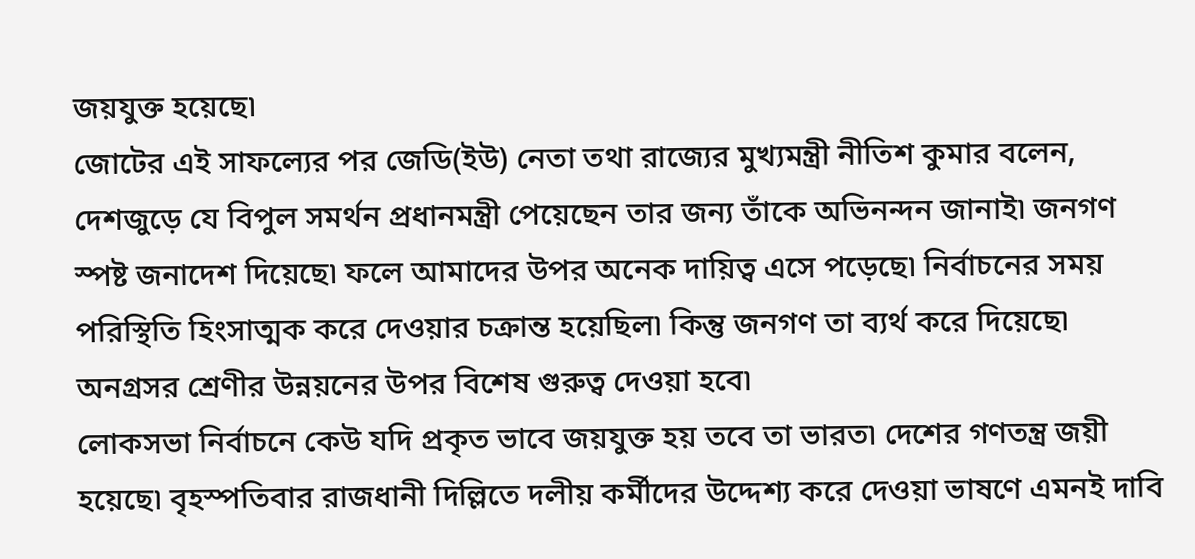জয়যুক্ত হয়েছে৷
জোটের এই সাফল্যের পর জেডি(ইউ) নেতা তথা রাজ্যের মুখ্যমন্ত্রী নীতিশ কুমার বলেন, দেশজুড়ে যে বিপুল সমর্থন প্রধানমন্ত্রী পেয়েছেন তার জন্য তাঁকে অভিনন্দন জানাই৷ জনগণ স্পষ্ট জনাদেশ দিয়েছে৷ ফলে আমাদের উপর অনেক দায়িত্ব এসে পড়েছে৷ নির্বাচনের সময় পরিস্থিতি হিংসাত্মক করে দেওয়ার চক্রান্ত হয়েছিল৷ কিন্তু জনগণ তা ব্যর্থ করে দিয়েছে৷ অনগ্রসর শ্রেণীর উন্নয়নের উপর বিশেষ গুরুত্ব দেওয়া হবে৷
লোকসভা নির্বাচনে কেউ যদি প্রকৃত ভাবে জয়যুক্ত হয় তবে তা ভারত৷ দেশের গণতন্ত্র জয়ী হয়েছে৷ বৃহস্পতিবার রাজধানী দিল্লিতে দলীয় কর্মীদের উদ্দেশ্য করে দেওয়া ভাষণে এমনই দাবি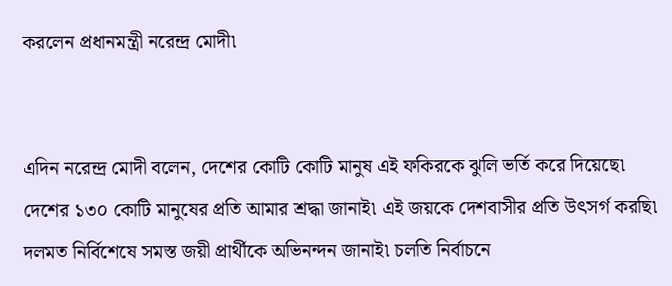করলেন প্রধানমন্ত্রী নরেন্দ্র মোদী৷


এদিন নরেন্দ্র মোদী বলেন, দেশের কোটি কোটি মানুষ এই ফকিরকে ঝুলি ভর্তি করে দিয়েছে৷ দেশের ১৩০ কোটি মানুষের প্রতি আমার শ্রদ্ধা জানাই৷ এই জয়কে দেশবাসীর প্রতি উৎসর্গ করছি৷ দলমত নির্বিশেষে সমস্ত জয়ী প্রার্থীকে অভিনন্দন জানাই৷ চলতি নির্বাচনে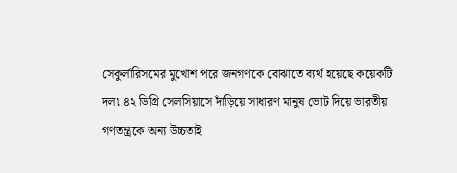সেকুর্লারিসমের মুখোশ পরে জনগণকে বোঝাতে ব্যর্থ হয়েছে কয়েকটি দল৷ ৪২ ডিগ্রি সেলসিয়াসে দাঁড়িয়ে সাধারণ মানুষ ভোট দিয়ে ভারতীয় গণতন্ত্রকে অন্য উচ্চতাই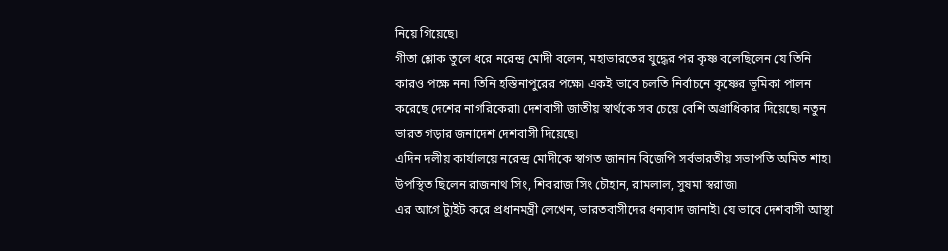নিয়ে গিয়েছে৷
গীতা শ্লোক তুলে ধরে নরেন্দ্র মোদী বলেন, মহাভারতের যুদ্ধের পর কৃষ্ণ বলেছিলেন যে তিনি কারও পক্ষে নন৷ তিনি হস্তিনাপুরের পক্ষে৷ একই ভাবে চলতি নির্বাচনে কৃষ্ণের ভূমিকা পালন করেছে দেশের নাগরিকেরা৷ দেশবাসী জাতীয় স্বার্থকে সব চেয়ে বেশি অগ্রাধিকার দিয়েছে৷ নতুন ভারত গড়ার জনাদেশ দেশবাসী দিয়েছে৷
এদিন দলীয় কার্যালয়ে নরেন্দ্র মোদীকে স্বাগত জানান বিজেপি সর্বভারতীয় সভাপতি অমিত শাহ৷ উপস্থিত ছিলেন রাজনাথ সিং, শিবরাজ সিং চৌহান, রামলাল, সুষমা স্বরাজ৷
এর আগে ট্যুইট করে প্রধানমন্ত্রী লেখেন, ভারতবাসীদের ধন্যবাদ জানাই৷ যে ভাবে দেশবাসী আস্থা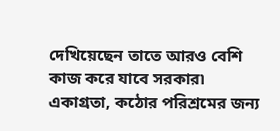দেখিয়েছেন তাতে আরও বেশি কাজ করে যাবে সরকার৷ একাগ্রতা, কঠোর পরিশ্রমের জন্য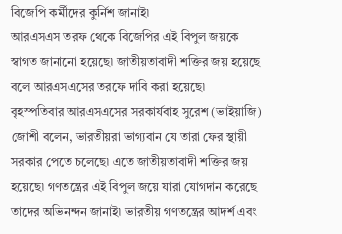বিজেপি কর্মীদের কুর্নিশ জানাই৷
আরএসএস তরফ থেকে বিজেপির এই বিপুল জয়কে স্বাগত জানানো হয়েছে৷ জাতীয়তাবাদী শক্তির জয় হয়েছে বলে আরএসএসের তরফে দাবি করা হয়েছে৷
বৃহস্পতিবার আরএসএসের সরকার্যবাহ সুরেশ (ভাইয়াজি) জোশী বলেন, ভারতীয়রা ভাগ্যবান যে তারা ফের স্থায়ী সরকার পেতে চলেছে৷ এতে জাতীয়তাবাদী শক্তির জয় হয়েছে৷ গণতন্ত্রের এই বিপুল জয়ে যারা যোগদান করেছে তাদের অভিনন্দন জানাই৷ ভারতীয় গণতন্ত্রের আদর্শ এবং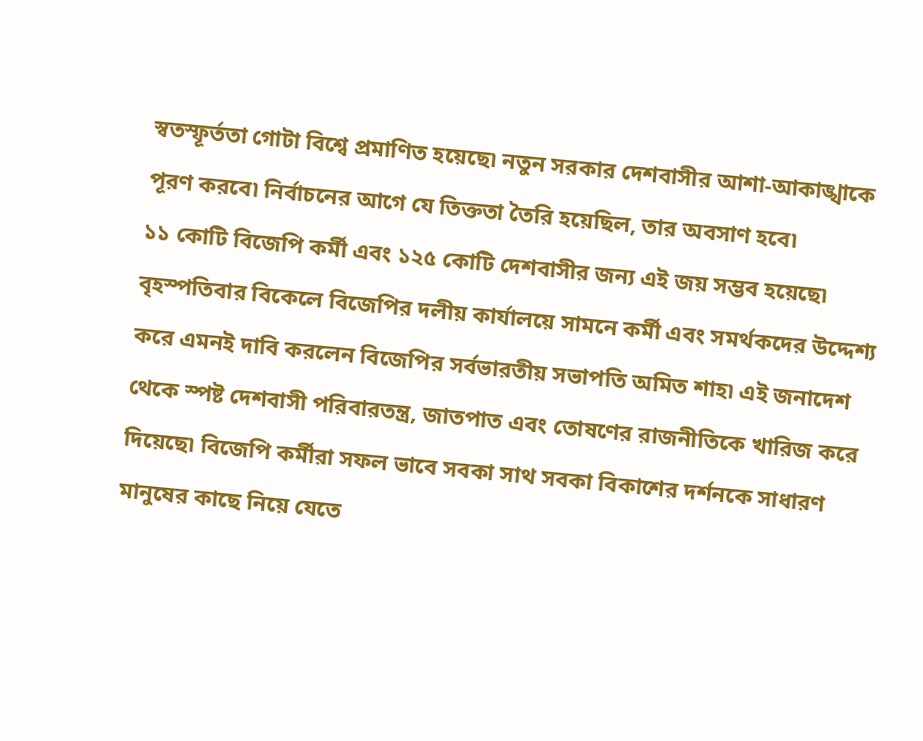স্বতস্ফূর্ততা গোটা বিশ্বে প্রমাণিত হয়েছে৷ নতুন সরকার দেশবাসীর আশা-আকাঙ্খাকে পূরণ করবে৷ নির্বাচনের আগে যে তিক্ততা তৈরি হয়েছিল, তার অবসাণ হবে৷
১১ কোটি বিজেপি কর্মী এবং ১২৫ কোটি দেশবাসীর জন্য এই জয় সম্ভব হয়েছে৷ বৃহস্পতিবার বিকেলে বিজেপির দলীয় কার্যালয়ে সামনে কর্মী এবং সমর্থকদের উদ্দেশ্য করে এমনই দাবি করলেন বিজেপির সর্বভারতীয় সভাপতি অমিত শাহ৷ এই জনাদেশ থেকে স্পষ্ট দেশবাসী পরিবারতন্ত্র, জাতপাত এবং তোষণের রাজনীতিকে খারিজ করে দিয়েছে৷ বিজেপি কর্মীরা সফল ভাবে সবকা সাথ সবকা বিকাশের দর্শনকে সাধারণ মানুষের কাছে নিয়ে যেতে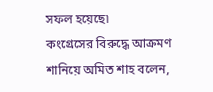সফল হয়েছে৷
কংগ্রেসের বিরুদ্ধে আক্রমণ শানিয়ে অমিত শাহ বলেন,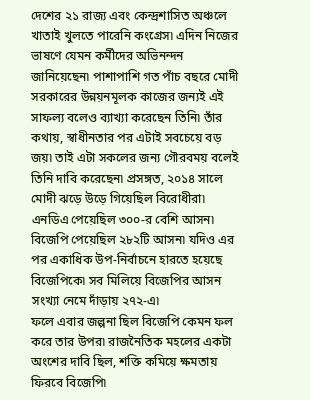দেশের ২১ রাজ্য এবং কেন্দ্রশাসিত অঞ্চলে খাতাই খুলতে পারেনি কংগ্রেস৷ এদিন নিজের ভাষণে যেমন কর্মীদের অভিনন্দন জানিয়েছেন৷ পাশাপাশি গত পাঁচ বছরে মোদী সরকারের উন্নয়নমূলক কাজের জন্যই এই সাফল্য বলেও ব্যাখ্যা করেছেন তিনি৷ তাঁর কথায়, স্বাধীনতার পর এটাই সবচেয়ে বড় জয়৷ তাই এটা সকলের জন্য গৌরবময় বলেই তিনি দাবি করেছেন৷ প্রসঙ্গত, ২০১৪ সালে মোদী ঝড়ে উড়ে গিয়েছিল বিরোধীরা৷ এনডিএ পেয়েছিল ৩০০-র বেশি আসন৷ বিজেপি পেয়েছিল ২৮২টি আসন৷ যদিও এর পর একাধিক উপ-নির্বাচনে হারতে হয়েছে বিজেপিকে৷ সব মিলিয়ে বিজেপির আসন সংখ্যা নেমে দাঁড়ায় ২৭২-এ৷
ফলে এবার জল্পনা ছিল বিজেপি কেমন ফল করে তার উপর৷ রাজনৈতিক মহলের একটা অংশের দাবি ছিল, শক্তি কমিয়ে ক্ষমতায় ফিরবে বিজেপি৷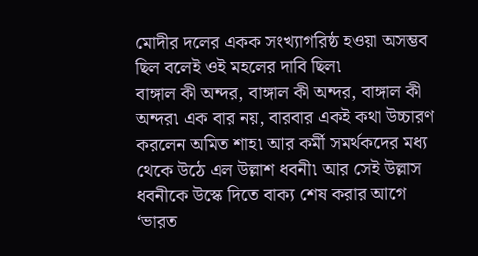মোদীর দলের একক সংখ্যাগরিষ্ঠ হওয়া অসম্ভব ছিল বলেই ওই মহলের দাবি ছিল৷
বাঙ্গাল কী অন্দর, বাঙ্গাল কী অন্দর, বাঙ্গাল কী অন্দর৷ এক বার নয়, বারবার একই কথা উচ্চারণ করলেন অমিত শাহ৷ আর কর্মী সমর্থকদের মধ্য থেকে উঠে এল উল্লাশ ধবনী৷ আর সেই উল্লাস ধবনীকে উস্কে দিতে বাক্য শেষ করার আগে ‘ভারত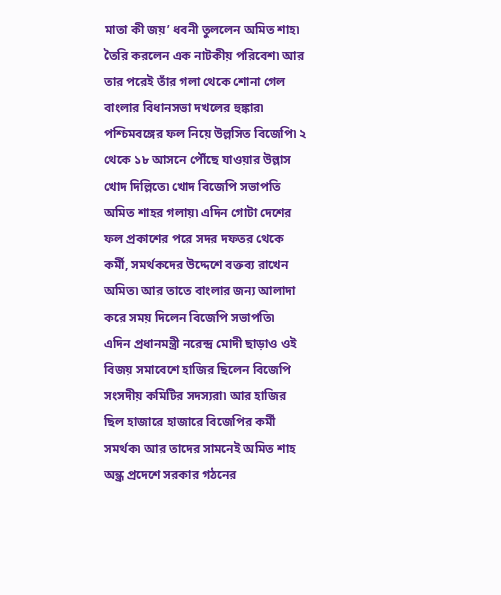মাতা কী জয়’ ধবনী তুললেন অমিত শাহ৷ তৈরি করলেন এক নাটকীয় পরিবেশ৷ আর তার পরেই তাঁর গলা থেকে শোনা গেল বাংলার বিধানসভা দখলের হুঙ্কার৷
পশ্চিমবঙ্গের ফল নিয়ে উল্লসিত বিজেপি৷ ২ থেকে ১৮ আসনে পৌঁছে যাওয়ার উল্লাস খোদ দিল্লিতে৷ খোদ বিজেপি সভাপতি অমিত শাহর গলায়৷ এদিন গোটা দেশের ফল প্রকাশের পরে সদর দফতর থেকে কর্মী, সমর্থকদের উদ্দেশে বক্তব্য রাখেন অমিত৷ আর তাতে বাংলার জন্য আলাদা করে সময় দিলেন বিজেপি সভাপতি৷
এদিন প্রধানমন্ত্রী নরেন্দ্র মোদী ছাড়াও ওই বিজয় সমাবেশে হাজির ছিলেন বিজেপি সংসদীয় কমিটির সদস্যরা৷ আর হাজির ছিল হাজারে হাজারে বিজেপির কর্মী সমর্থক৷ আর তাদের সামনেই অমিত শাহ অন্ধ্র প্রদেশে সরকার গঠনের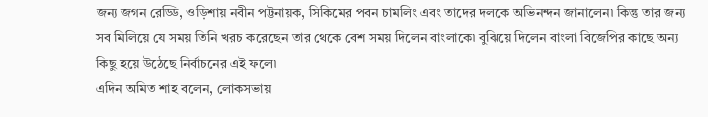জন্য জগন রেড্ডি, ওড়িশায় নবীন পট্টনায়ক, সিকিমের পবন চামলিং এবং তাদের দলকে অভিনন্দন জানালেন৷ কিন্তু তার জন্য সব মিলিয়ে যে সময় তিনি খরচ করেছেন তার থেকে বেশ সময় দিলেন বাংলাকে৷ বুঝিয়ে দিলেন বাংলা বিজেপির কাছে অন্য কিছু হয়ে উঠেছে নির্বাচনের এই ফলে৷
এদিন অমিত শাহ বলেন, লোকসভায়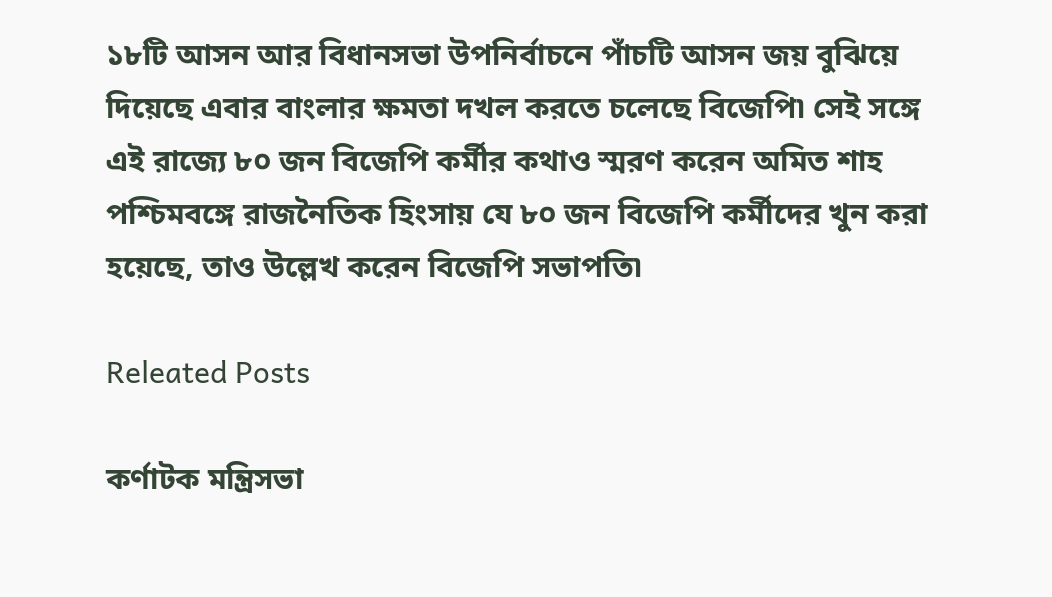১৮টি আসন আর বিধানসভা উপনির্বাচনে পাঁচটি আসন জয় বুঝিয়ে দিয়েছে এবার বাংলার ক্ষমতা দখল করতে চলেছে বিজেপি৷ সেই সঙ্গে এই রাজ্যে ৮০ জন বিজেপি কর্মীর কথাও স্মরণ করেন অমিত শাহ
পশ্চিমবঙ্গে রাজনৈতিক হিংসায় যে ৮০ জন বিজেপি কর্মীদের খুন করা হয়েছে, তাও উল্লেখ করেন বিজেপি সভাপতি৷

Releated Posts

কর্ণাটক মন্ত্রিসভা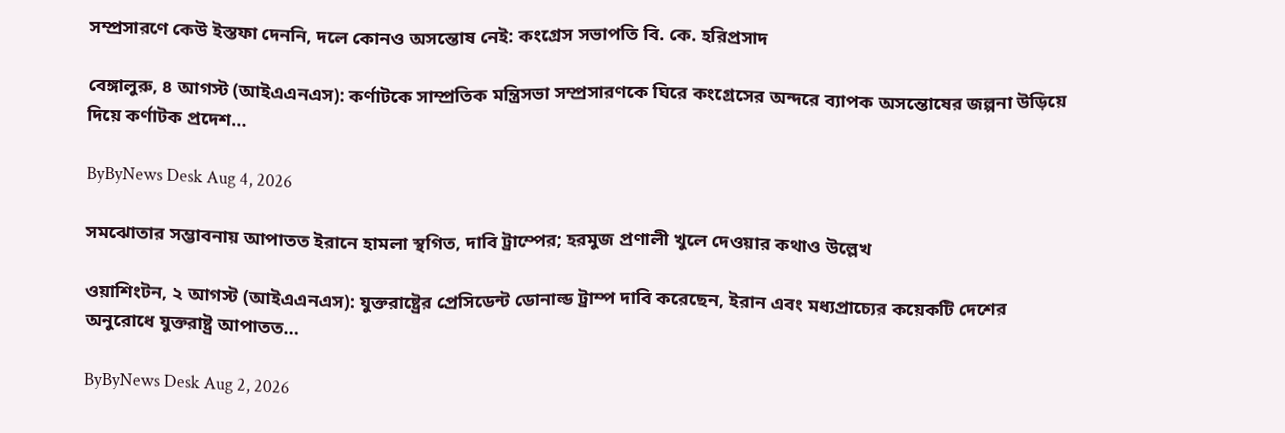সম্প্রসারণে কেউ ইস্তফা দেননি, দলে কোনও অসন্তোষ নেই: কংগ্রেস সভাপতি বি. কে. হরিপ্রসাদ

বেঙ্গালুরু, ৪ আগস্ট (আইএএনএস): কর্ণাটকে সাম্প্রতিক মন্ত্রিসভা সম্প্রসারণকে ঘিরে কংগ্রেসের অন্দরে ব্যাপক অসন্তোষের জল্পনা উড়িয়ে দিয়ে কর্ণাটক প্রদেশ…

ByByNews Desk Aug 4, 2026

সমঝোতার সম্ভাবনায় আপাতত ইরানে হামলা স্থগিত, দাবি ট্রাম্পের; হরমুজ প্রণালী খুলে দেওয়ার কথাও উল্লেখ

ওয়াশিংটন, ২ আগস্ট (আইএএনএস): যুক্তরাষ্ট্রের প্রেসিডেন্ট ডোনাল্ড ট্রাম্প দাবি করেছেন, ইরান এবং মধ্যপ্রাচ্যের কয়েকটি দেশের অনুরোধে যুক্তরাষ্ট্র আপাতত…

ByByNews Desk Aug 2, 2026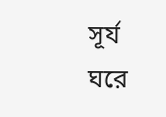সূর্য ঘরে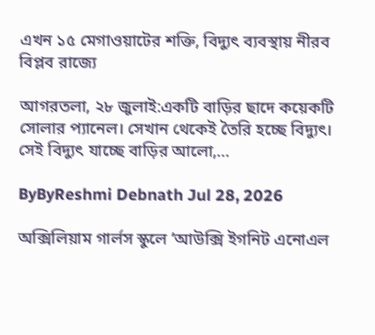এখন ১৫ মেগাওয়াটের শক্তি, বিদ্যুৎ ব্যবস্থায় নীরব বিপ্লব রাজ্যে

আগরতলা, ২৮ জুলাই:একটি বাড়ির ছাদে কয়েকটি সোলার প্যানেল। সেখান থেকেই তৈরি হচ্ছে বিদ্যুৎ। সেই বিদ্যুৎ যাচ্ছে বাড়ির আলো,…

ByByReshmi Debnath Jul 28, 2026

অক্সিলিয়াম গার্লস স্কুলে ‘আউক্সি ইগনিট এনোএল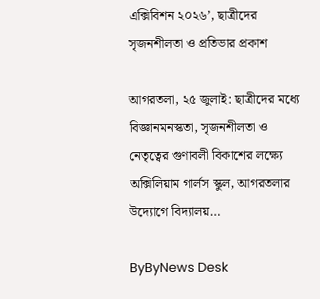এক্সিবিশন ২০২৬’, ছাত্রীদের সৃজনশীলতা ও প্রতিভার প্রকাশ

আগরতলা, ২৫ জুলাই: ছাত্রীদের মধ্যে বিজ্ঞানমনস্কতা, সৃজনশীলতা ও নেতৃত্বের গুণাবলী বিকাশের লক্ষ্যে অক্সিলিয়াম গার্লস স্কুল, আগরতলার উদ্যোগে বিদ্যালয়…

ByByNews Desk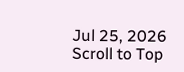Jul 25, 2026
Scroll to Top